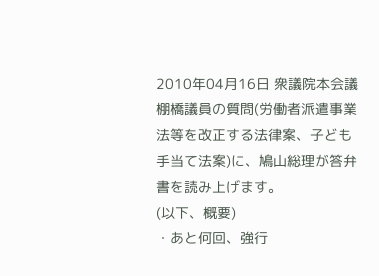2010年04月16日 衆議院本会議
棚橋議員の質問(労働者派遣事業法等を改正する法律案、子ども手当て法案)に、鳩山総理が答弁書を読み上げます。
(以下、概要)
・あと何回、強行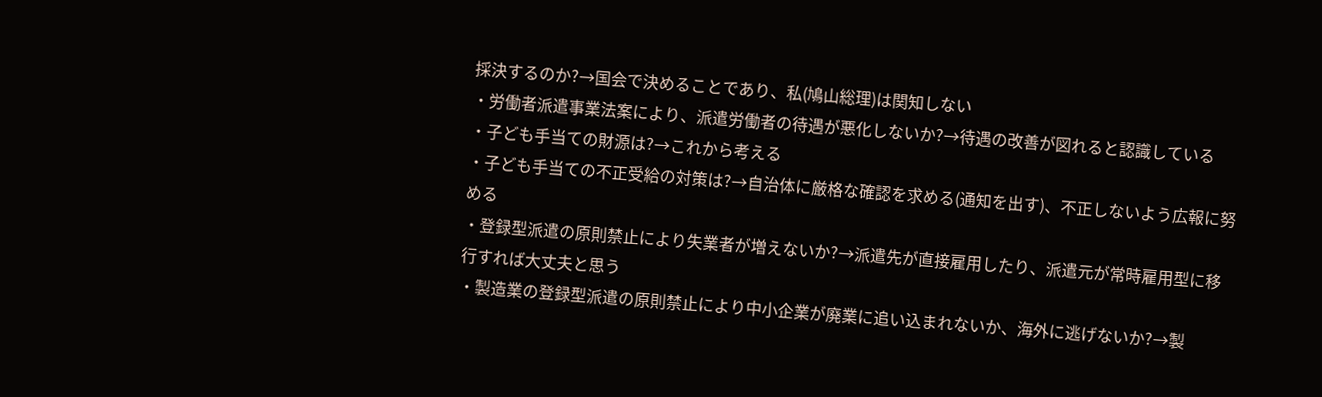採決するのか?→国会で決めることであり、私(鳩山総理)は関知しない
・労働者派遣事業法案により、派遣労働者の待遇が悪化しないか?→待遇の改善が図れると認識している
・子ども手当ての財源は?→これから考える
・子ども手当ての不正受給の対策は?→自治体に厳格な確認を求める(通知を出す)、不正しないよう広報に努める
・登録型派遣の原則禁止により失業者が増えないか?→派遣先が直接雇用したり、派遣元が常時雇用型に移行すれば大丈夫と思う
・製造業の登録型派遣の原則禁止により中小企業が廃業に追い込まれないか、海外に逃げないか?→製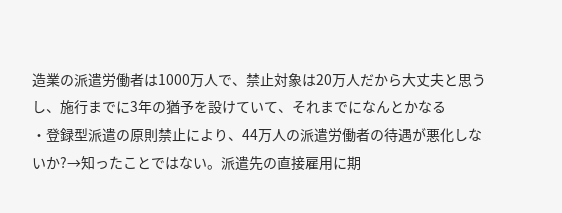造業の派遣労働者は1000万人で、禁止対象は20万人だから大丈夫と思うし、施行までに3年の猶予を設けていて、それまでになんとかなる
・登録型派遣の原則禁止により、44万人の派遣労働者の待遇が悪化しないか?→知ったことではない。派遣先の直接雇用に期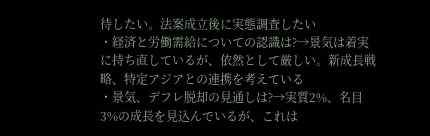待したい。法案成立後に実態調査したい
・経済と労働需給についての認識は?→景気は着実に持ち直しているが、依然として厳しい。新成長戦略、特定アジアとの連携を考えている
・景気、デフレ脱却の見通しは?→実質2%、名目3%の成長を見込んでいるが、これは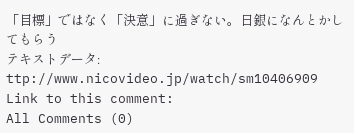「目標」ではなく「決意」に過ぎない。日銀になんとかしてもらう
テキストデータ:
ttp://www.nicovideo.jp/watch/sm10406909
Link to this comment:
All Comments (0)